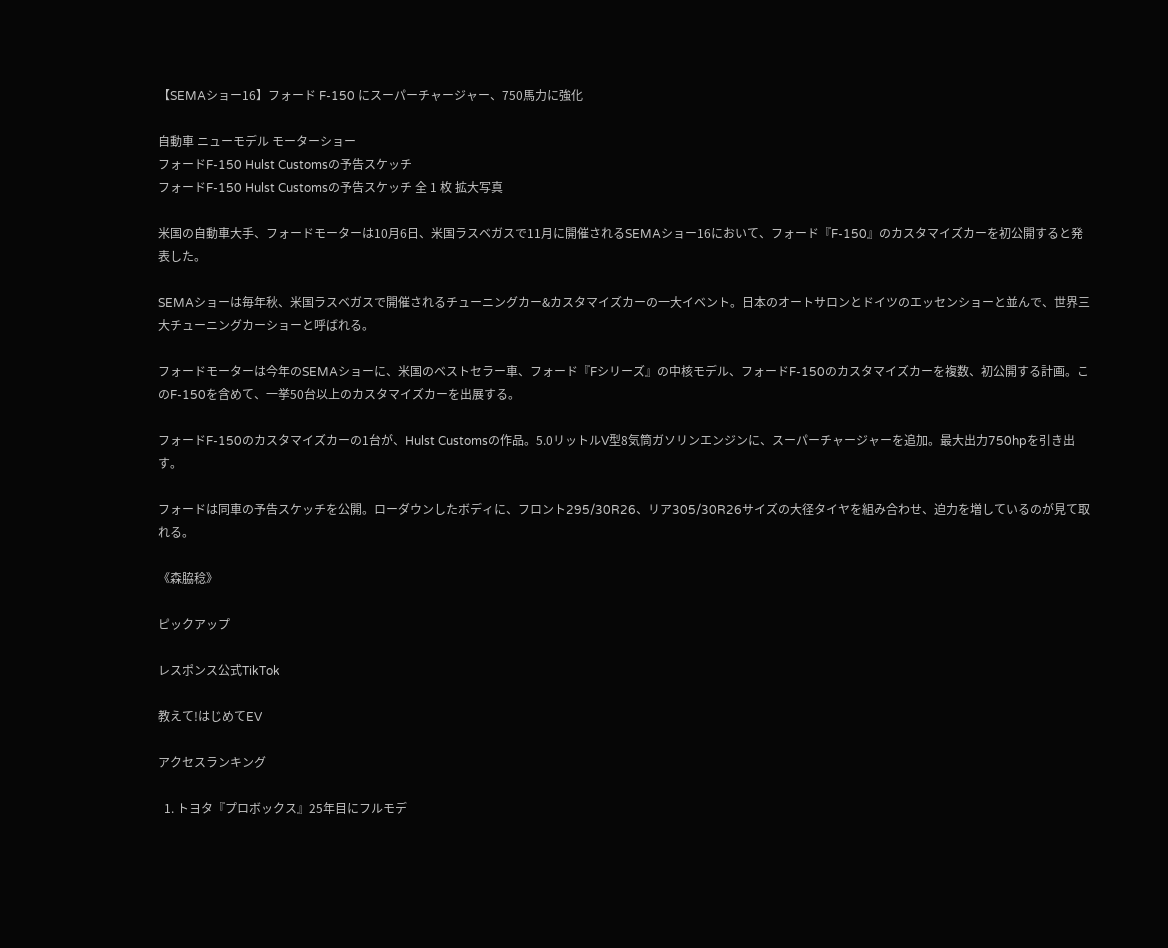【SEMAショー16】フォード F-150 にスーパーチャージャー、750馬力に強化

自動車 ニューモデル モーターショー
フォードF-150 Hulst Customsの予告スケッチ
フォードF-150 Hulst Customsの予告スケッチ 全 1 枚 拡大写真

米国の自動車大手、フォードモーターは10月6日、米国ラスベガスで11月に開催されるSEMAショー16において、フォード『F-150』のカスタマイズカーを初公開すると発表した。

SEMAショーは毎年秋、米国ラスベガスで開催されるチューニングカー&カスタマイズカーの一大イベント。日本のオートサロンとドイツのエッセンショーと並んで、世界三大チューニングカーショーと呼ばれる。

フォードモーターは今年のSEMAショーに、米国のベストセラー車、フォード『Fシリーズ』の中核モデル、フォードF-150のカスタマイズカーを複数、初公開する計画。このF-150を含めて、一挙50台以上のカスタマイズカーを出展する。

フォードF-150のカスタマイズカーの1台が、Hulst Customsの作品。5.0リットルV型8気筒ガソリンエンジンに、スーパーチャージャーを追加。最大出力750hpを引き出す。

フォードは同車の予告スケッチを公開。ローダウンしたボディに、フロント295/30R26、リア305/30R26サイズの大径タイヤを組み合わせ、迫力を増しているのが見て取れる。

《森脇稔》

ピックアップ

レスポンス公式TikTok

教えて!はじめてEV

アクセスランキング

  1. トヨタ『プロボックス』25年目にフルモデ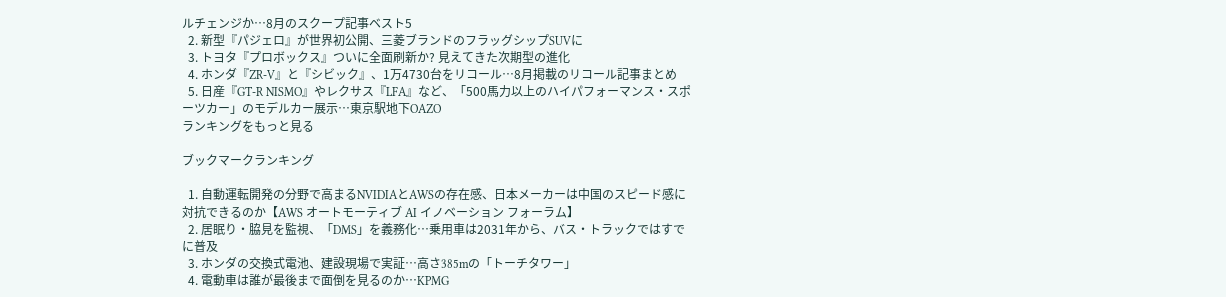ルチェンジか…8月のスクープ記事ベスト5
  2. 新型『パジェロ』が世界初公開、三菱ブランドのフラッグシップSUVに
  3. トヨタ『プロボックス』ついに全面刷新か? 見えてきた次期型の進化
  4. ホンダ『ZR-V』と『シビック』、1万4730台をリコール…8月掲載のリコール記事まとめ
  5. 日産『GT-R NISMO』やレクサス『LFA』など、「500馬力以上のハイパフォーマンス・スポーツカー」のモデルカー展示…東京駅地下OAZO
ランキングをもっと見る

ブックマークランキング

  1. 自動運転開発の分野で高まるNVIDIAとAWSの存在感、日本メーカーは中国のスピード感に対抗できるのか【AWS オートモーティブ AI イノベーション フォーラム】
  2. 居眠り・脇見を監視、「DMS」を義務化…乗用車は2031年から、バス・トラックではすでに普及
  3. ホンダの交換式電池、建設現場で実証…高さ385mの「トーチタワー」
  4. 電動車は誰が最後まで面倒を見るのか…KPMG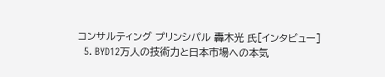コンサルティング プリンシパル 轟木光 氏[インタビュー]
  5. BYD12万人の技術力と日本市場への本気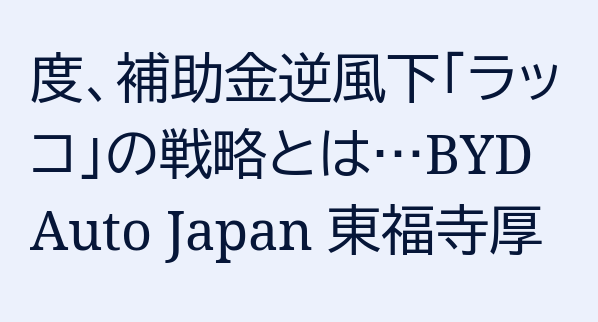度、補助金逆風下「ラッコ」の戦略とは…BYD Auto Japan 東福寺厚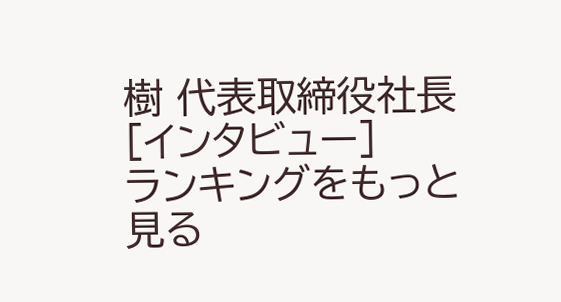樹 代表取締役社長[インタビュー]
ランキングをもっと見る